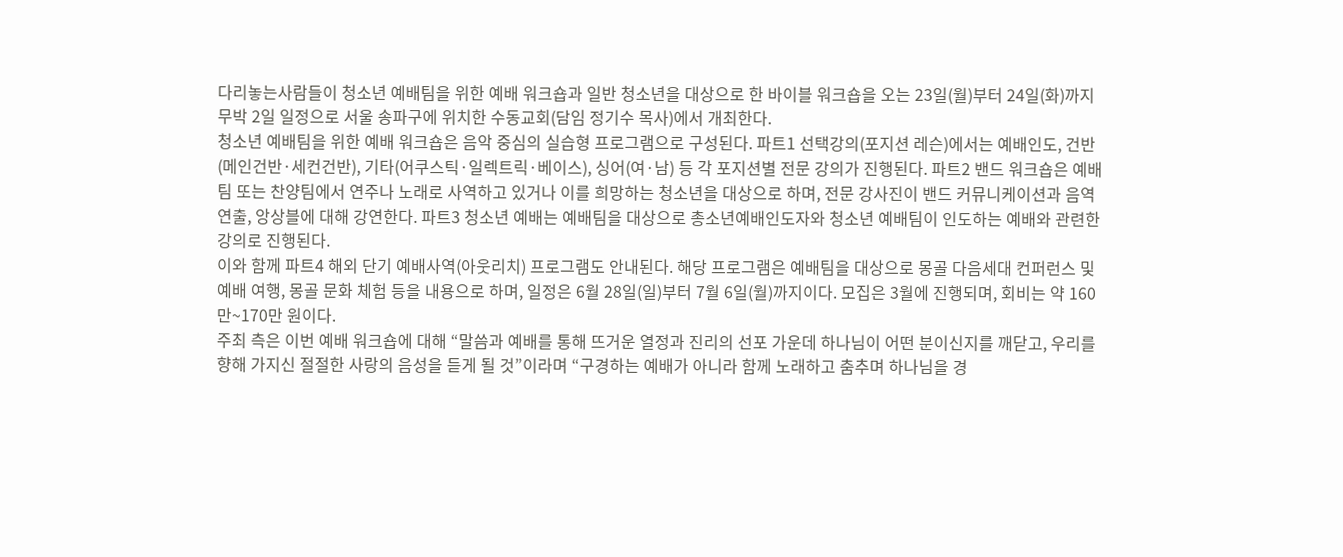다리놓는사람들이 청소년 예배팀을 위한 예배 워크숍과 일반 청소년을 대상으로 한 바이블 워크숍을 오는 23일(월)부터 24일(화)까지 무박 2일 일정으로 서울 송파구에 위치한 수동교회(담임 정기수 목사)에서 개최한다.
청소년 예배팀을 위한 예배 워크숍은 음악 중심의 실습형 프로그램으로 구성된다. 파트1 선택강의(포지션 레슨)에서는 예배인도, 건반(메인건반·세컨건반), 기타(어쿠스틱·일렉트릭·베이스), 싱어(여·남) 등 각 포지션별 전문 강의가 진행된다. 파트2 밴드 워크숍은 예배팀 또는 찬양팀에서 연주나 노래로 사역하고 있거나 이를 희망하는 청소년을 대상으로 하며, 전문 강사진이 밴드 커뮤니케이션과 음역 연출, 앙상블에 대해 강연한다. 파트3 청소년 예배는 예배팀을 대상으로 총소년예배인도자와 청소년 예배팀이 인도하는 예배와 관련한 강의로 진행된다.
이와 함께 파트4 해외 단기 예배사역(아웃리치) 프로그램도 안내된다. 해당 프로그램은 예배팀을 대상으로 몽골 다음세대 컨퍼런스 및 예배 여행, 몽골 문화 체험 등을 내용으로 하며, 일정은 6월 28일(일)부터 7월 6일(월)까지이다. 모집은 3월에 진행되며, 회비는 약 160만~170만 원이다.
주최 측은 이번 예배 워크숍에 대해 “말씀과 예배를 통해 뜨거운 열정과 진리의 선포 가운데 하나님이 어떤 분이신지를 깨닫고, 우리를 향해 가지신 절절한 사랑의 음성을 듣게 될 것”이라며 “구경하는 예배가 아니라 함께 노래하고 춤추며 하나님을 경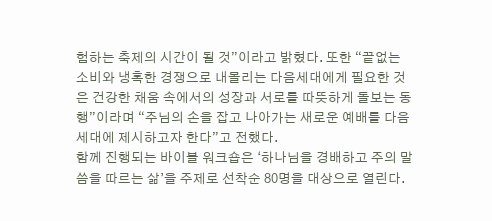험하는 축제의 시간이 될 것”이라고 밝혔다. 또한 “끝없는 소비와 냉혹한 경쟁으로 내몰리는 다음세대에게 필요한 것은 건강한 채움 속에서의 성장과 서로를 따뜻하게 돌보는 동행”이라며 “주님의 손을 잡고 나아가는 새로운 예배를 다음세대에 제시하고자 한다”고 전했다.
함께 진행되는 바이블 워크숍은 ‘하나님을 경배하고 주의 말씀을 따르는 삶’을 주제로 선착순 80명을 대상으로 열린다.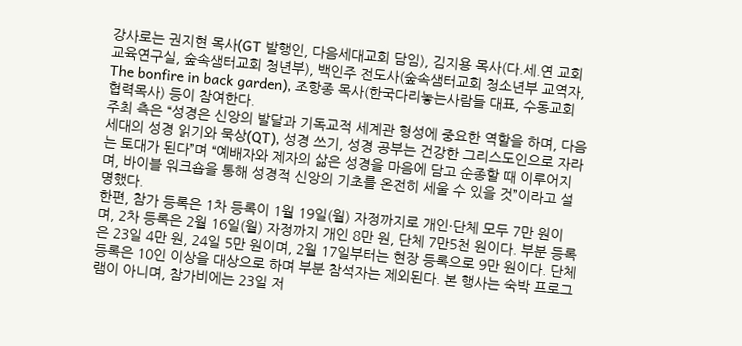강사로는 권지현 목사(GT 발행인, 다음세대교회 담임), 김지용 목사(다.세.연 교회교육연구실, 숲속샘터교회 청년부), 백인주 전도사(숲속샘터교회 청소년부 교역자, The bonfire in back garden), 조항종 목사(한국다리놓는사람들 대표, 수동교회 협력목사) 등이 참여한다.
주최 측은 “성경은 신앙의 발달과 기독교적 세계관 형성에 중요한 역할을 하며, 다음세대의 성경 읽기와 묵상(QT), 성경 쓰기, 성경 공부는 건강한 그리스도인으로 자라는 토대가 된다”며 “예배자와 제자의 삶은 성경을 마음에 담고 순종할 때 이루어지며, 바이블 워크숍을 통해 성경적 신앙의 기초를 온전히 세울 수 있을 것”이라고 설명했다.
한편, 참가 등록은 1차 등록이 1월 19일(월) 자정까지로 개인·단체 모두 7만 원이며, 2차 등록은 2월 16일(월) 자정까지 개인 8만 원, 단체 7만5천 원이다. 부분 등록은 23일 4만 원, 24일 5만 원이며, 2월 17일부터는 현장 등록으로 9만 원이다. 단체 등록은 10인 이상을 대상으로 하며 부분 참석자는 제외된다. 본 행사는 숙박 프로그램이 아니며, 참가비에는 23일 저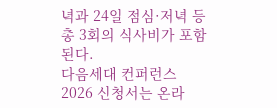녁과 24일 점심·저녁 등 총 3회의 식사비가 포함된다.
다음세대 컨퍼런스 2026 신청서는 온라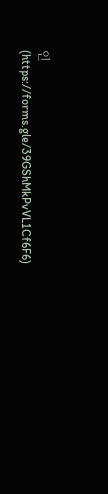인(https://forms.gle/39GShMkPvVL1Cf6F6)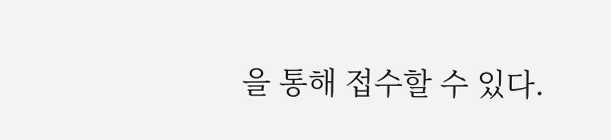을 통해 접수할 수 있다.